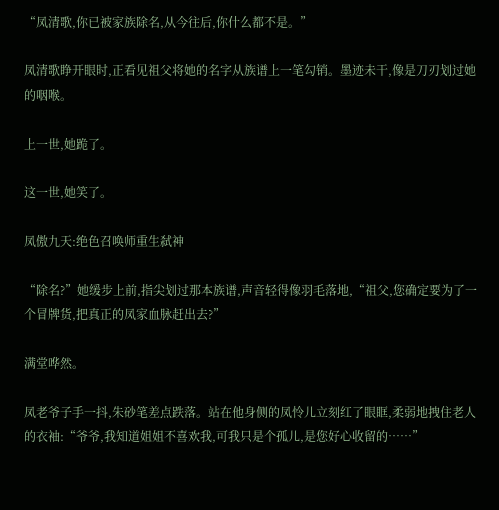“凤清歌,你已被家族除名,从今往后,你什么都不是。”

凤清歌睁开眼时,正看见祖父将她的名字从族谱上一笔勾销。墨迹未干,像是刀刃划过她的咽喉。

上一世,她跪了。

这一世,她笑了。

凤傲九天:绝色召唤师重生弑神

“除名?”她缓步上前,指尖划过那本族谱,声音轻得像羽毛落地,“祖父,您确定要为了一个冒牌货,把真正的凤家血脉赶出去?”

满堂哗然。

凤老爷子手一抖,朱砂笔差点跌落。站在他身侧的凤怜儿立刻红了眼眶,柔弱地拽住老人的衣袖:“爷爷,我知道姐姐不喜欢我,可我只是个孤儿,是您好心收留的……”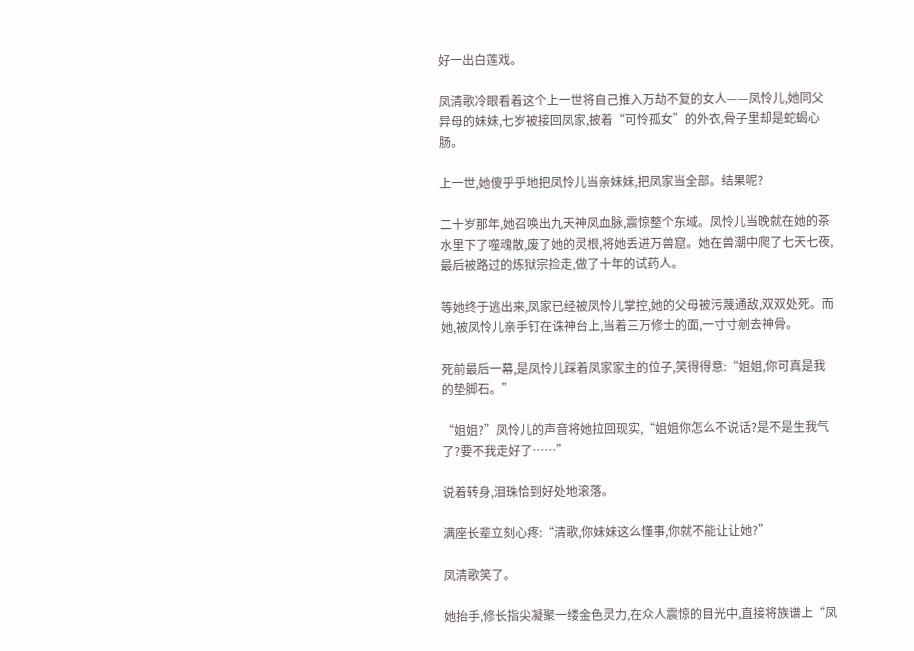好一出白莲戏。

凤清歌冷眼看着这个上一世将自己推入万劫不复的女人——凤怜儿,她同父异母的妹妹,七岁被接回凤家,披着“可怜孤女”的外衣,骨子里却是蛇蝎心肠。

上一世,她傻乎乎地把凤怜儿当亲妹妹,把凤家当全部。结果呢?

二十岁那年,她召唤出九天神凤血脉,震惊整个东域。凤怜儿当晚就在她的茶水里下了噬魂散,废了她的灵根,将她丢进万兽窟。她在兽潮中爬了七天七夜,最后被路过的炼狱宗捡走,做了十年的试药人。

等她终于逃出来,凤家已经被凤怜儿掌控,她的父母被污蔑通敌,双双处死。而她,被凤怜儿亲手钉在诛神台上,当着三万修士的面,一寸寸剜去神骨。

死前最后一幕,是凤怜儿踩着凤家家主的位子,笑得得意:“姐姐,你可真是我的垫脚石。”

“姐姐?”凤怜儿的声音将她拉回现实,“姐姐你怎么不说话?是不是生我气了?要不我走好了……”

说着转身,泪珠恰到好处地滚落。

满座长辈立刻心疼:“清歌,你妹妹这么懂事,你就不能让让她?”

凤清歌笑了。

她抬手,修长指尖凝聚一缕金色灵力,在众人震惊的目光中,直接将族谱上“凤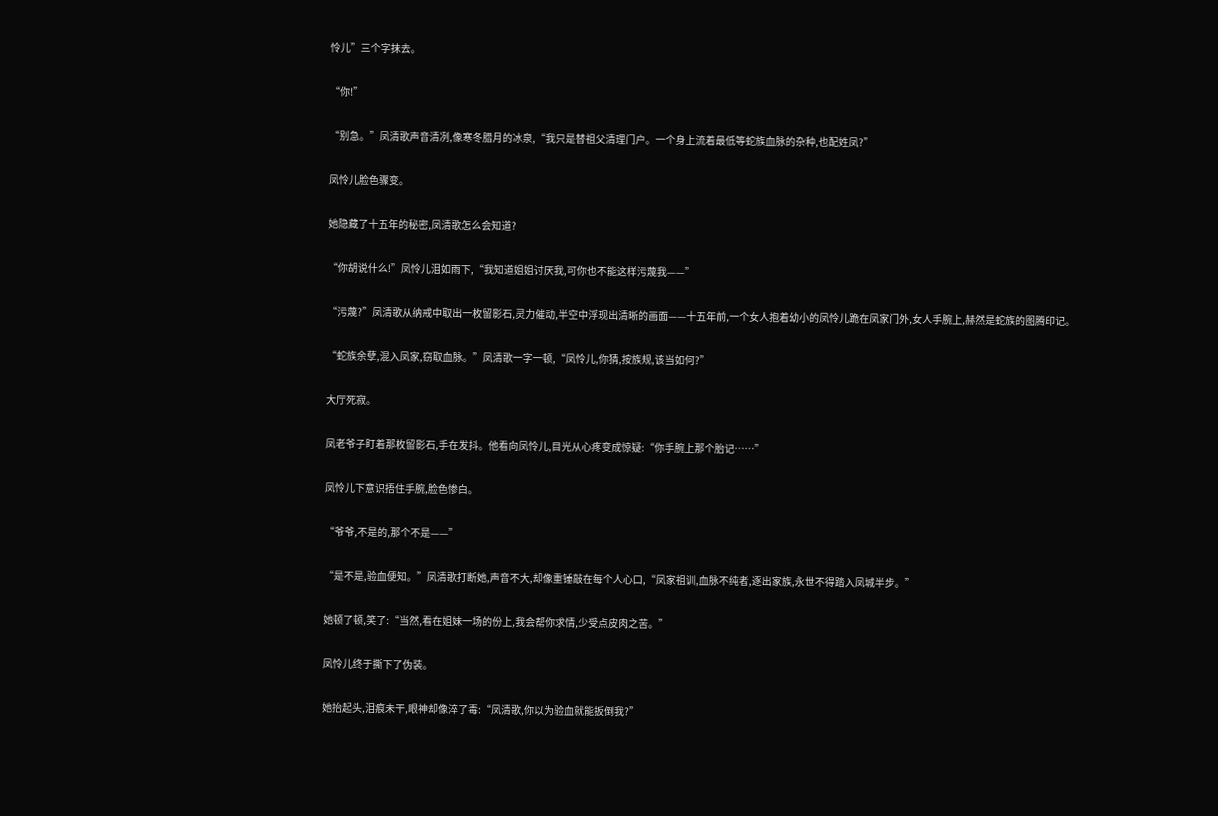怜儿”三个字抹去。

“你!”

“别急。”凤清歌声音清冽,像寒冬腊月的冰泉,“我只是替祖父清理门户。一个身上流着最低等蛇族血脉的杂种,也配姓凤?”

凤怜儿脸色骤变。

她隐藏了十五年的秘密,凤清歌怎么会知道?

“你胡说什么!”凤怜儿泪如雨下,“我知道姐姐讨厌我,可你也不能这样污蔑我——”

“污蔑?”凤清歌从纳戒中取出一枚留影石,灵力催动,半空中浮现出清晰的画面——十五年前,一个女人抱着幼小的凤怜儿跪在凤家门外,女人手腕上,赫然是蛇族的图腾印记。

“蛇族余孽,混入凤家,窃取血脉。”凤清歌一字一顿,“凤怜儿,你猜,按族规,该当如何?”

大厅死寂。

凤老爷子盯着那枚留影石,手在发抖。他看向凤怜儿,目光从心疼变成惊疑:“你手腕上那个胎记……”

凤怜儿下意识捂住手腕,脸色惨白。

“爷爷,不是的,那个不是——”

“是不是,验血便知。”凤清歌打断她,声音不大,却像重锤敲在每个人心口,“凤家祖训,血脉不纯者,逐出家族,永世不得踏入凤城半步。”

她顿了顿,笑了:“当然,看在姐妹一场的份上,我会帮你求情,少受点皮肉之苦。”

凤怜儿终于撕下了伪装。

她抬起头,泪痕未干,眼神却像淬了毒:“凤清歌,你以为验血就能扳倒我?”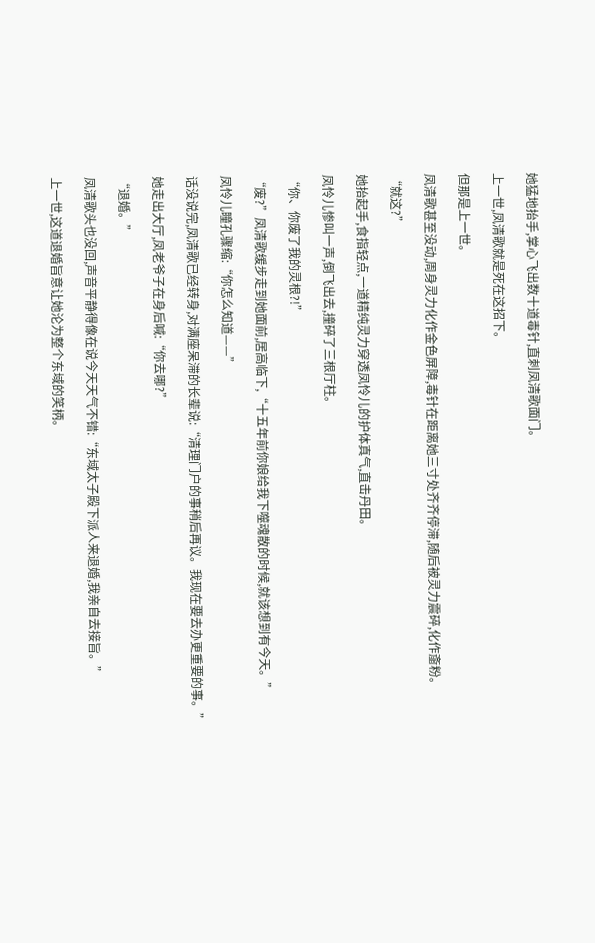她猛地抬手,掌心飞出数十道毒针,直刺凤清歌面门。

上一世,凤清歌就是死在这招下。

但那是上一世。

凤清歌甚至没动,周身灵力化作金色屏障,毒针在距离她三寸处齐齐停滞,随后被灵力震碎,化作齑粉。

“就这?”

她抬起手,食指轻点,一道精纯灵力穿透凤怜儿的护体真气,直击丹田。

凤怜儿惨叫一声,倒飞出去,撞碎了三根厅柱。

“你、你废了我的灵根?!”

“废?”凤清歌缓步走到她面前,居高临下,“十五年前你娘给我下噬魂散的时候,就该想到有今天。”

凤怜儿瞳孔骤缩:“你怎么知道——”

话没说完,凤清歌已经转身,对满座呆滞的长辈说:“清理门户的事稍后再议。我现在要去办更重要的事。”

她走出大厅,凤老爷子在身后喊:“你去哪?”

“退婚。”

凤清歌头也没回,声音平静得像在说今天天气不错:“东域太子殿下派人来退婚,我亲自去接旨。”

上一世,这道退婚旨意让她沦为整个东域的笑柄。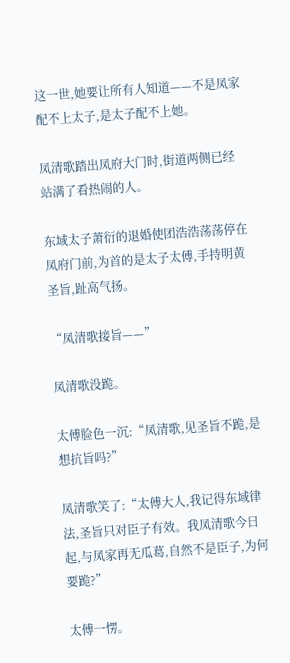这一世,她要让所有人知道——不是凤家配不上太子,是太子配不上她。

凤清歌踏出凤府大门时,街道两侧已经站满了看热闹的人。

东域太子萧衍的退婚使团浩浩荡荡停在凤府门前,为首的是太子太傅,手持明黄圣旨,趾高气扬。

“凤清歌接旨——”

凤清歌没跪。

太傅脸色一沉:“凤清歌,见圣旨不跪,是想抗旨吗?”

凤清歌笑了:“太傅大人,我记得东域律法,圣旨只对臣子有效。我凤清歌今日起,与凤家再无瓜葛,自然不是臣子,为何要跪?”

太傅一愣。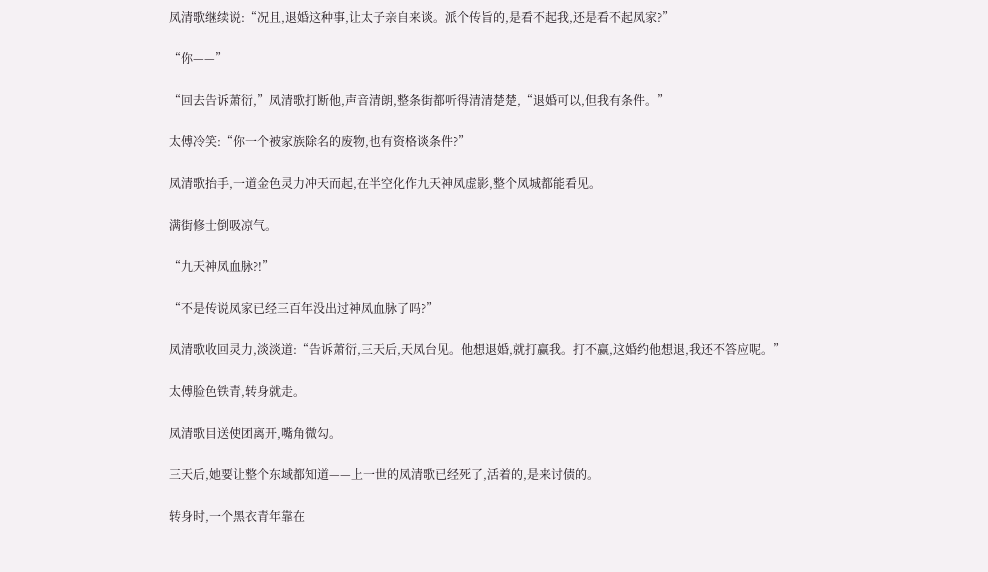凤清歌继续说:“况且,退婚这种事,让太子亲自来谈。派个传旨的,是看不起我,还是看不起凤家?”

“你——”

“回去告诉萧衍,”凤清歌打断他,声音清朗,整条街都听得清清楚楚,“退婚可以,但我有条件。”

太傅冷笑:“你一个被家族除名的废物,也有资格谈条件?”

凤清歌抬手,一道金色灵力冲天而起,在半空化作九天神凤虚影,整个凤城都能看见。

满街修士倒吸凉气。

“九天神凤血脉?!”

“不是传说凤家已经三百年没出过神凤血脉了吗?”

凤清歌收回灵力,淡淡道:“告诉萧衍,三天后,天凤台见。他想退婚,就打赢我。打不赢,这婚约他想退,我还不答应呢。”

太傅脸色铁青,转身就走。

凤清歌目送使团离开,嘴角微勾。

三天后,她要让整个东域都知道——上一世的凤清歌已经死了,活着的,是来讨债的。

转身时,一个黑衣青年靠在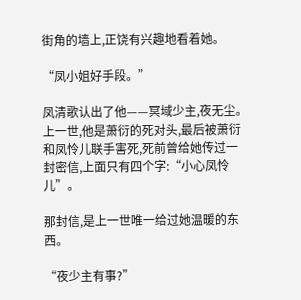街角的墙上,正饶有兴趣地看着她。

“凤小姐好手段。”

凤清歌认出了他——冥域少主,夜无尘。上一世,他是萧衍的死对头,最后被萧衍和凤怜儿联手害死,死前曾给她传过一封密信,上面只有四个字:“小心凤怜儿”。

那封信,是上一世唯一给过她温暖的东西。

“夜少主有事?”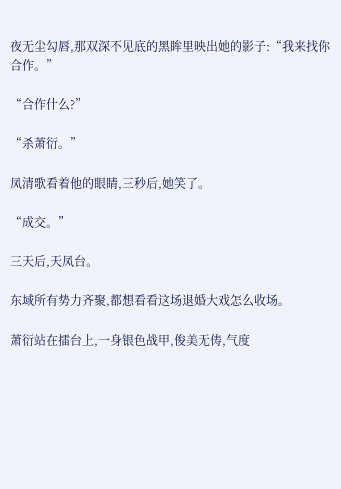夜无尘勾唇,那双深不见底的黑眸里映出她的影子:“我来找你合作。”

“合作什么?”

“杀萧衍。”

凤清歌看着他的眼睛,三秒后,她笑了。

“成交。”

三天后,天凤台。

东域所有势力齐聚,都想看看这场退婚大戏怎么收场。

萧衍站在擂台上,一身银色战甲,俊美无俦,气度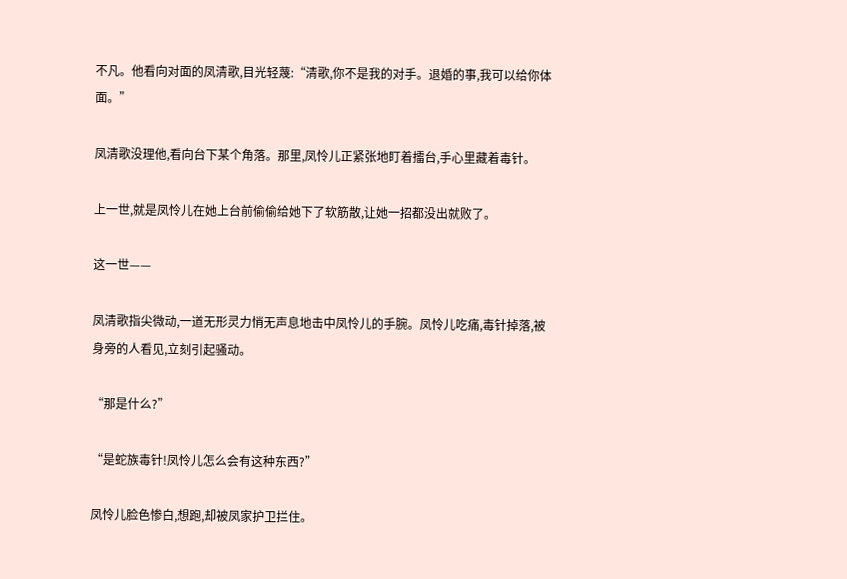不凡。他看向对面的凤清歌,目光轻蔑:“清歌,你不是我的对手。退婚的事,我可以给你体面。”

凤清歌没理他,看向台下某个角落。那里,凤怜儿正紧张地盯着擂台,手心里藏着毒针。

上一世,就是凤怜儿在她上台前偷偷给她下了软筋散,让她一招都没出就败了。

这一世——

凤清歌指尖微动,一道无形灵力悄无声息地击中凤怜儿的手腕。凤怜儿吃痛,毒针掉落,被身旁的人看见,立刻引起骚动。

“那是什么?”

“是蛇族毒针!凤怜儿怎么会有这种东西?”

凤怜儿脸色惨白,想跑,却被凤家护卫拦住。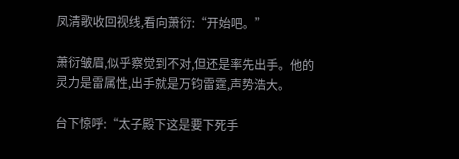凤清歌收回视线,看向萧衍:“开始吧。”

萧衍皱眉,似乎察觉到不对,但还是率先出手。他的灵力是雷属性,出手就是万钧雷霆,声势浩大。

台下惊呼:“太子殿下这是要下死手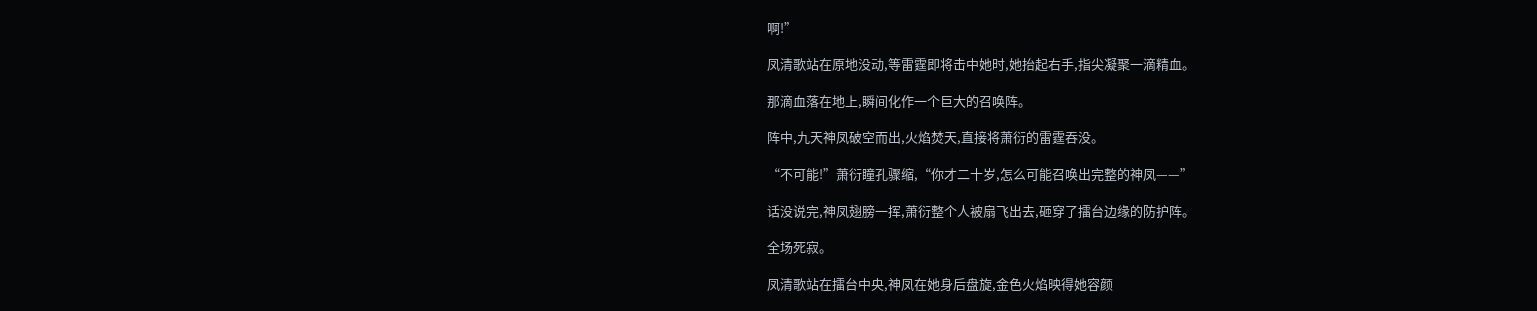啊!”

凤清歌站在原地没动,等雷霆即将击中她时,她抬起右手,指尖凝聚一滴精血。

那滴血落在地上,瞬间化作一个巨大的召唤阵。

阵中,九天神凤破空而出,火焰焚天,直接将萧衍的雷霆吞没。

“不可能!”萧衍瞳孔骤缩,“你才二十岁,怎么可能召唤出完整的神凤——”

话没说完,神凤翅膀一挥,萧衍整个人被扇飞出去,砸穿了擂台边缘的防护阵。

全场死寂。

凤清歌站在擂台中央,神凤在她身后盘旋,金色火焰映得她容颜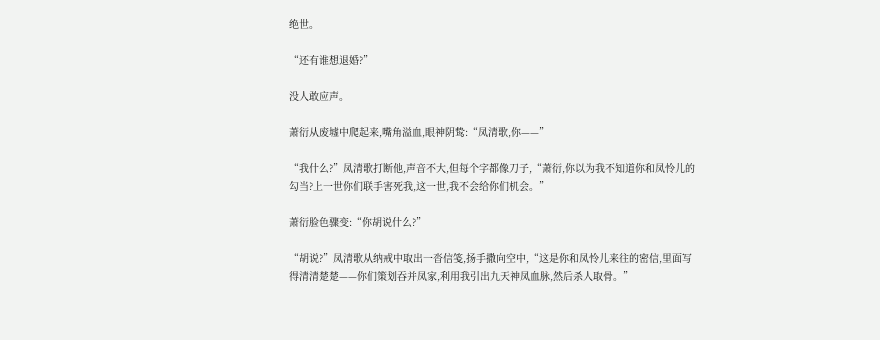绝世。

“还有谁想退婚?”

没人敢应声。

萧衍从废墟中爬起来,嘴角溢血,眼神阴鸷:“凤清歌,你——”

“我什么?”凤清歌打断他,声音不大,但每个字都像刀子,“萧衍,你以为我不知道你和凤怜儿的勾当?上一世你们联手害死我,这一世,我不会给你们机会。”

萧衍脸色骤变:“你胡说什么?”

“胡说?”凤清歌从纳戒中取出一沓信笺,扬手撒向空中,“这是你和凤怜儿来往的密信,里面写得清清楚楚——你们策划吞并凤家,利用我引出九天神凤血脉,然后杀人取骨。”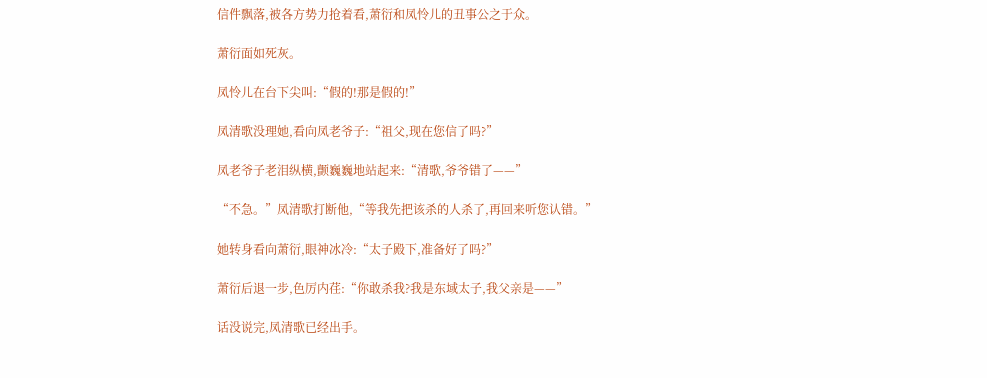信件飘落,被各方势力抢着看,萧衍和凤怜儿的丑事公之于众。

萧衍面如死灰。

凤怜儿在台下尖叫:“假的!那是假的!”

凤清歌没理她,看向凤老爷子:“祖父,现在您信了吗?”

凤老爷子老泪纵横,颤巍巍地站起来:“清歌,爷爷错了——”

“不急。”凤清歌打断他,“等我先把该杀的人杀了,再回来听您认错。”

她转身看向萧衍,眼神冰冷:“太子殿下,准备好了吗?”

萧衍后退一步,色厉内荏:“你敢杀我?我是东域太子,我父亲是——”

话没说完,凤清歌已经出手。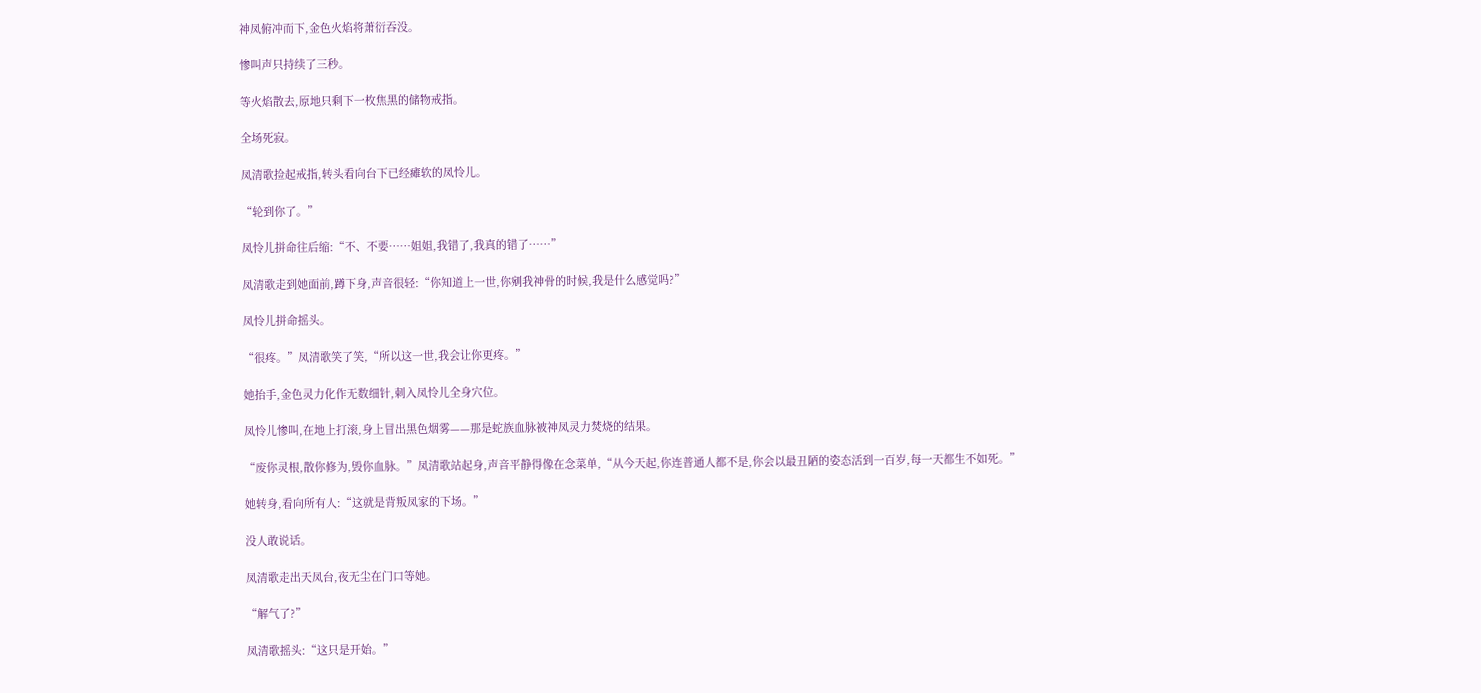神凤俯冲而下,金色火焰将萧衍吞没。

惨叫声只持续了三秒。

等火焰散去,原地只剩下一枚焦黑的储物戒指。

全场死寂。

凤清歌捡起戒指,转头看向台下已经瘫软的凤怜儿。

“轮到你了。”

凤怜儿拼命往后缩:“不、不要……姐姐,我错了,我真的错了……”

凤清歌走到她面前,蹲下身,声音很轻:“你知道上一世,你剜我神骨的时候,我是什么感觉吗?”

凤怜儿拼命摇头。

“很疼。”凤清歌笑了笑,“所以这一世,我会让你更疼。”

她抬手,金色灵力化作无数细针,刺入凤怜儿全身穴位。

凤怜儿惨叫,在地上打滚,身上冒出黑色烟雾——那是蛇族血脉被神凤灵力焚烧的结果。

“废你灵根,散你修为,毁你血脉。”凤清歌站起身,声音平静得像在念菜单,“从今天起,你连普通人都不是,你会以最丑陋的姿态活到一百岁,每一天都生不如死。”

她转身,看向所有人:“这就是背叛凤家的下场。”

没人敢说话。

凤清歌走出天凤台,夜无尘在门口等她。

“解气了?”

凤清歌摇头:“这只是开始。”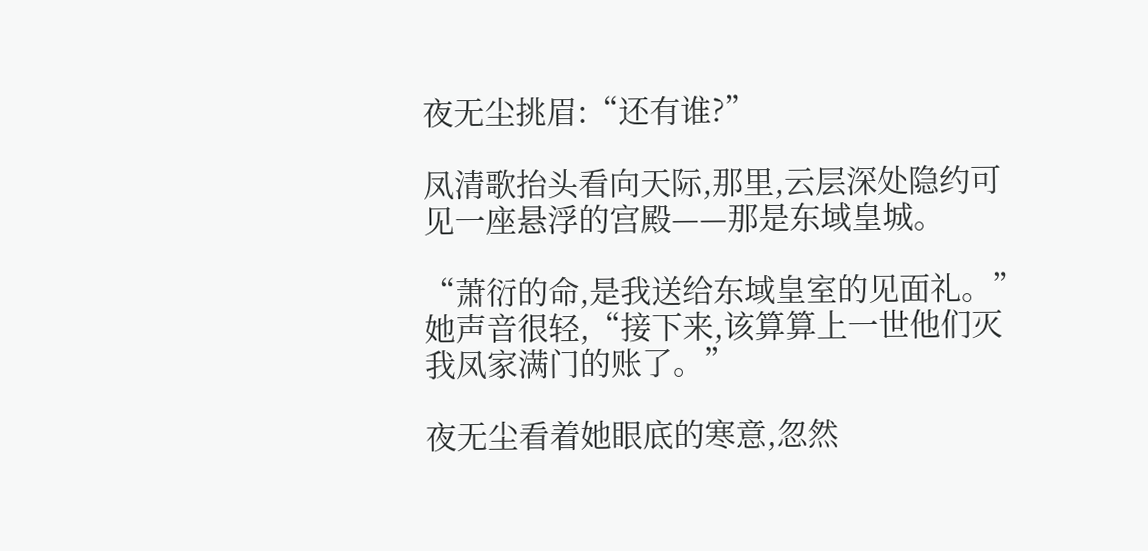夜无尘挑眉:“还有谁?”

凤清歌抬头看向天际,那里,云层深处隐约可见一座悬浮的宫殿——那是东域皇城。

“萧衍的命,是我送给东域皇室的见面礼。”她声音很轻,“接下来,该算算上一世他们灭我凤家满门的账了。”

夜无尘看着她眼底的寒意,忽然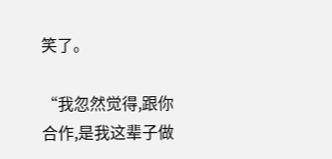笑了。

“我忽然觉得,跟你合作,是我这辈子做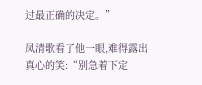过最正确的决定。”

凤清歌看了他一眼,难得露出真心的笑:“别急着下定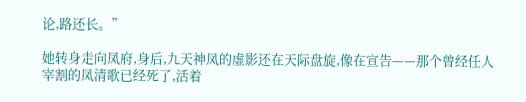论,路还长。”

她转身走向凤府,身后,九天神凤的虚影还在天际盘旋,像在宣告——那个曾经任人宰割的凤清歌已经死了,活着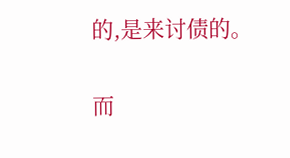的,是来讨债的。

而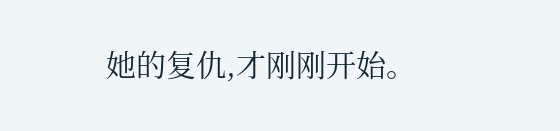她的复仇,才刚刚开始。